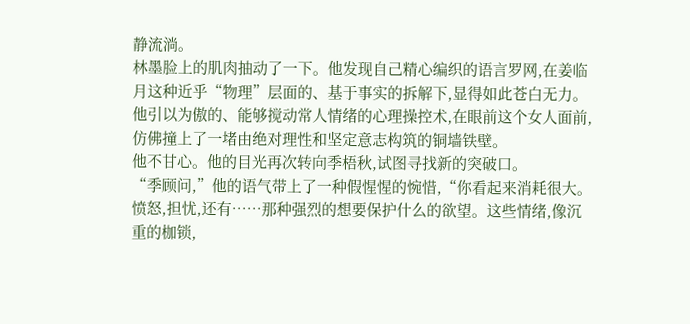静流淌。
林墨脸上的肌肉抽动了一下。他发现自己精心编织的语言罗网,在姜临月这种近乎“物理”层面的、基于事实的拆解下,显得如此苍白无力。他引以为傲的、能够搅动常人情绪的心理操控术,在眼前这个女人面前,仿佛撞上了一堵由绝对理性和坚定意志构筑的铜墙铁壁。
他不甘心。他的目光再次转向季梧秋,试图寻找新的突破口。
“季顾问,”他的语气带上了一种假惺惺的惋惜,“你看起来消耗很大。愤怒,担忧,还有……那种强烈的想要保护什么的欲望。这些情绪,像沉重的枷锁,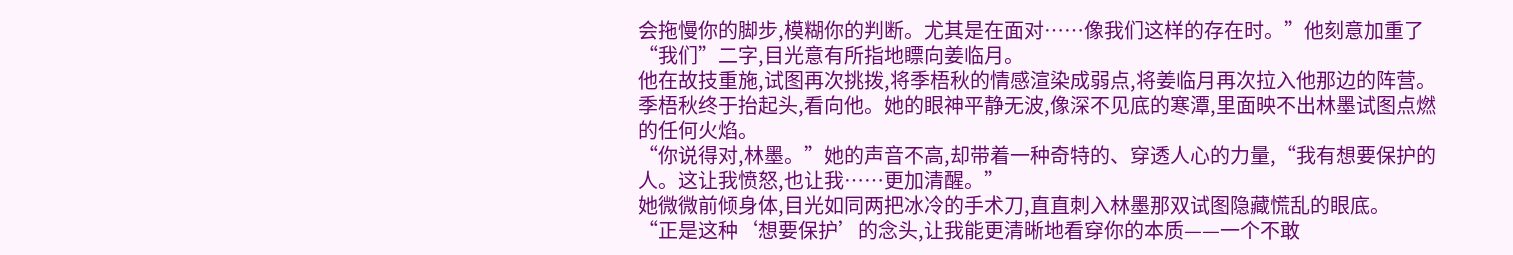会拖慢你的脚步,模糊你的判断。尤其是在面对……像我们这样的存在时。”他刻意加重了“我们”二字,目光意有所指地瞟向姜临月。
他在故技重施,试图再次挑拨,将季梧秋的情感渲染成弱点,将姜临月再次拉入他那边的阵营。
季梧秋终于抬起头,看向他。她的眼神平静无波,像深不见底的寒潭,里面映不出林墨试图点燃的任何火焰。
“你说得对,林墨。”她的声音不高,却带着一种奇特的、穿透人心的力量,“我有想要保护的人。这让我愤怒,也让我……更加清醒。”
她微微前倾身体,目光如同两把冰冷的手术刀,直直刺入林墨那双试图隐藏慌乱的眼底。
“正是这种‘想要保护’的念头,让我能更清晰地看穿你的本质——一个不敢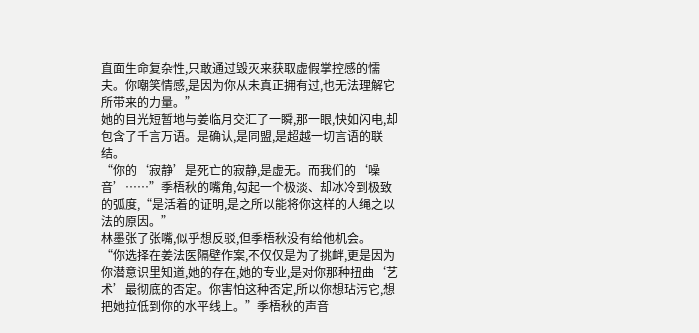直面生命复杂性,只敢通过毁灭来获取虚假掌控感的懦夫。你嘲笑情感,是因为你从未真正拥有过,也无法理解它所带来的力量。”
她的目光短暂地与姜临月交汇了一瞬,那一眼,快如闪电,却包含了千言万语。是确认,是同盟,是超越一切言语的联结。
“你的‘寂静’是死亡的寂静,是虚无。而我们的‘噪音’……”季梧秋的嘴角,勾起一个极淡、却冰冷到极致的弧度,“是活着的证明,是之所以能将你这样的人绳之以法的原因。”
林墨张了张嘴,似乎想反驳,但季梧秋没有给他机会。
“你选择在姜法医隔壁作案,不仅仅是为了挑衅,更是因为你潜意识里知道,她的存在,她的专业,是对你那种扭曲‘艺术’最彻底的否定。你害怕这种否定,所以你想玷污它,想把她拉低到你的水平线上。”季梧秋的声音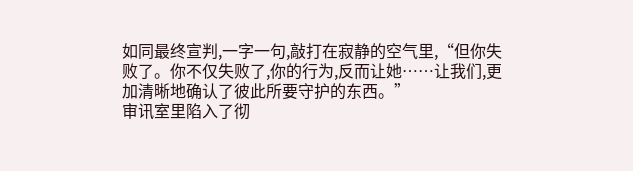如同最终宣判,一字一句,敲打在寂静的空气里,“但你失败了。你不仅失败了,你的行为,反而让她……让我们,更加清晰地确认了彼此所要守护的东西。”
审讯室里陷入了彻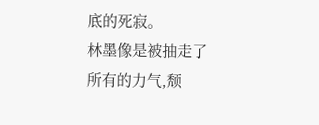底的死寂。
林墨像是被抽走了所有的力气,颓